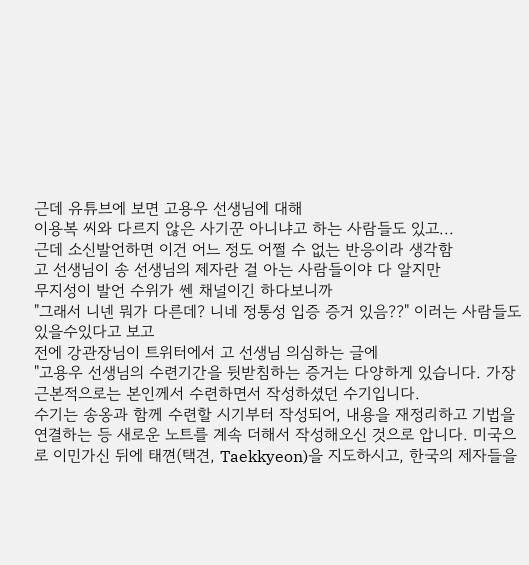근데 유튜브에 보면 고용우 선생님에 대해
이용복 씨와 다르지 않은 사기꾼 아니냐고 하는 사람들도 있고...
근데 소신발언하면 이건 어느 정도 어쩔 수 없는 반응이라 생각함
고 선생님이 송 선생님의 제자란 걸 아는 사람들이야 다 알지만
무지성이 발언 수위가 쎈 채널이긴 하다보니까
"그래서 니넨 뭐가 다른데? 니네 정통성 입증 증거 있음??" 이러는 사람들도 있을수있다고 보고
전에 강관장님이 트위터에서 고 선생님 의심하는 글에
"고용우 선생님의 수련기간을 뒷받침하는 증거는 다양하게 있습니다. 가장 근본적으로는 본인께서 수련하면서 작성하셨던 수기입니다.
수기는 송옹과 함께 수련할 시기부터 작성되어, 내용을 재정리하고 기법을 연결하는 등 새로운 노트를 계속 더해서 작성해오신 것으로 압니다. 미국으로 이민가신 뒤에 태껸(택견, Taekkyeon)을 지도하시고, 한국의 제자들을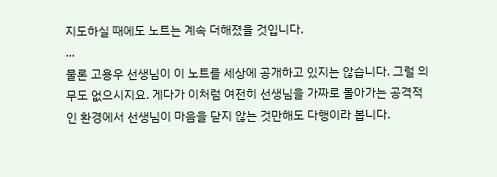지도하실 때에도 노트는 계속 더해졌을 것입니다.
...
물론 고용우 선생님이 이 노트를 세상에 공개하고 있지는 않습니다. 그럴 의무도 없으시지요. 게다가 이처럼 여전히 선생님을 가짜로 몰아가는 공격적인 환경에서 선생님이 마음을 닫지 않는 것만해도 다행이라 봅니다.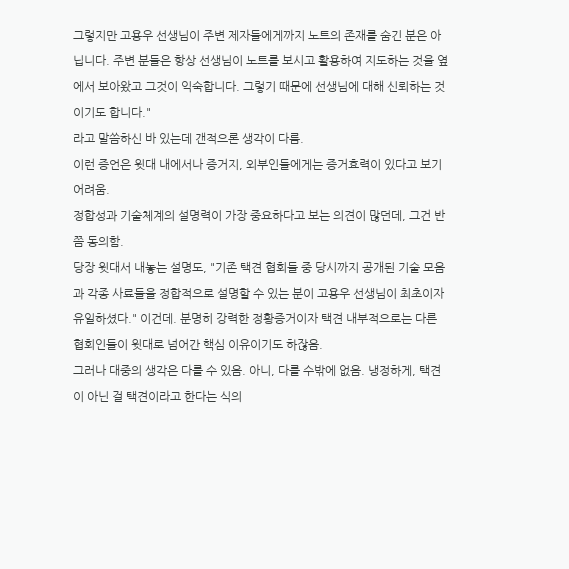그렇지만 고용우 선생님이 주변 제자들에게까지 노트의 존재를 숨긴 분은 아닙니다. 주변 분들은 항상 선생님이 노트를 보시고 활용하여 지도하는 것을 옆에서 보아왔고 그것이 익숙합니다. 그렇기 때문에 선생님에 대해 신뢰하는 것이기도 합니다."
라고 말씀하신 바 있는데 갠적으론 생각이 다름.
이런 증언은 윗대 내에서나 증거지, 외부인들에게는 증거효력이 있다고 보기 어려움.
정합성과 기술체계의 설명력이 가장 중요하다고 보는 의견이 많던데, 그건 반쯤 동의함.
당장 윗대서 내놓는 설명도, "기존 택견 협회들 중 당시까지 공개된 기술 모음과 각종 사료들을 정합적으로 설명할 수 있는 분이 고용우 선생님이 최초이자 유일하셨다." 이건데. 분명히 강력한 정황증거이자 택견 내부적으로는 다른 협회인들이 윗대로 넘어간 핵심 이유이기도 하잖음.
그러나 대중의 생각은 다를 수 있음. 아니, 다를 수밖에 없음. 냉정하게, 택견이 아닌 걸 택견이라고 한다는 식의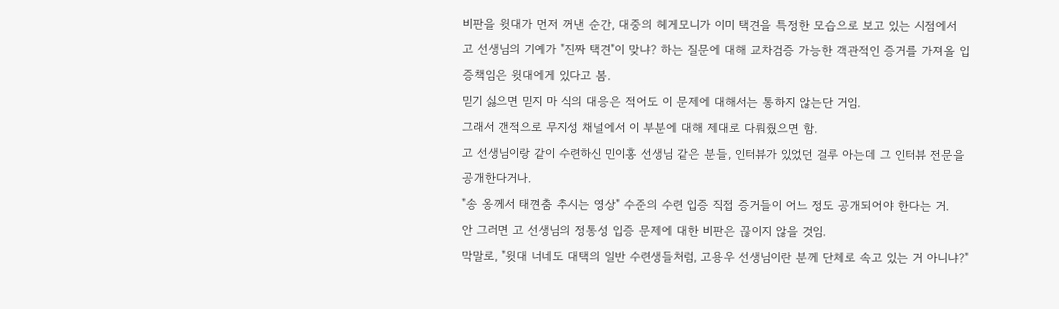비판을 윗대가 먼저 꺼낸 순간, 대중의 헤게모니가 이미 택견을 특정한 모습으로 보고 있는 시점에서
고 선생님의 기예가 "진짜 택견"이 맞냐? 하는 질문에 대해 교차검증 가능한 객관적인 증거를 가져올 입증책임은 윗대에게 있다고 봄.
믿기 싫으면 믿지 마 식의 대응은 적어도 이 문제에 대해서는 통하지 않는단 거임.
그래서 갠적으로 무지성 채널에서 이 부분에 대해 제대로 다뤄줬으면 함.
고 선생님이랑 같이 수련하신 민이홍 선생님 같은 분들, 인터뷰가 있었던 걸루 아는데 그 인터뷰 전문을 공개한다거나.
"송 옹께서 태껸춤 추시는 영상" 수준의 수련 입증 직접 증거들이 어느 정도 공개되어야 한다는 거.
안 그러면 고 선생님의 정통성 입증 문제에 대한 비판은 끊이지 않을 것임.
막말로, "윗대 너네도 대택의 일반 수련생들처럼, 고용우 선생님이란 분께 단체로 속고 있는 거 아니냐?"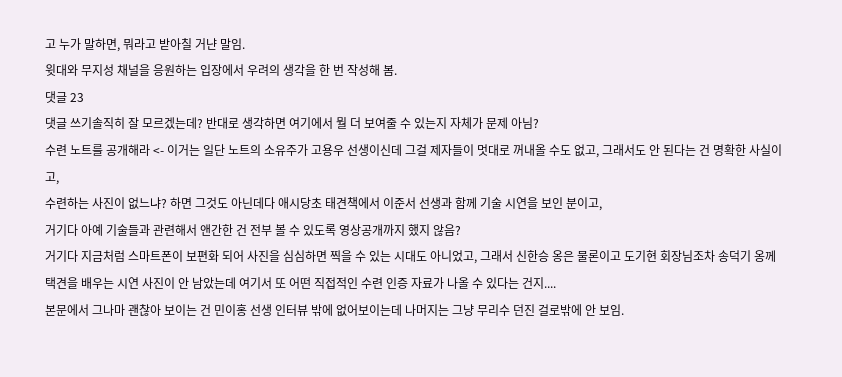고 누가 말하면, 뭐라고 받아칠 거냔 말임.
윗대와 무지성 채널을 응원하는 입장에서 우려의 생각을 한 번 작성해 봄.
댓글 23
댓글 쓰기솔직히 잘 모르겠는데? 반대로 생각하면 여기에서 뭘 더 보여줄 수 있는지 자체가 문제 아님?
수련 노트를 공개해라 <- 이거는 일단 노트의 소유주가 고용우 선생이신데 그걸 제자들이 멋대로 꺼내올 수도 없고, 그래서도 안 된다는 건 명확한 사실이고,
수련하는 사진이 없느냐? 하면 그것도 아닌데다 애시당초 태견책에서 이준서 선생과 함께 기술 시연을 보인 분이고,
거기다 아예 기술들과 관련해서 앤간한 건 전부 볼 수 있도록 영상공개까지 했지 않음?
거기다 지금처럼 스마트폰이 보편화 되어 사진을 심심하면 찍을 수 있는 시대도 아니었고, 그래서 신한승 옹은 물론이고 도기현 회장님조차 송덕기 옹께 택견을 배우는 시연 사진이 안 남았는데 여기서 또 어떤 직접적인 수련 인증 자료가 나올 수 있다는 건지....
본문에서 그나마 괜찮아 보이는 건 민이홍 선생 인터뷰 밖에 없어보이는데 나머지는 그냥 무리수 던진 걸로밖에 안 보임.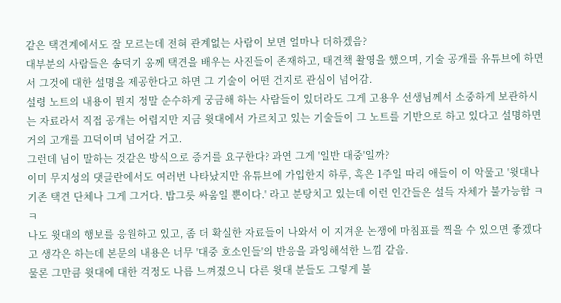같은 택견계에서도 잘 모르는데 전혀 관계없는 사람이 보면 얼마나 더하겠음?
대부분의 사람들은 송덕기 옹께 택견을 배우는 사진들이 존재하고, 태견책 촬영을 했으며, 기술 공개를 유튜브에 하면서 그것에 대한 설명을 제공한다고 하면 그 기술이 어떤 건지로 관심이 넘어감.
설령 노트의 내용이 뭔지 정말 순수하게 궁금해 하는 사람들이 있더라도 그게 고용우 선생님께서 소중하게 보관하시는 자료라서 직접 공개는 어렵지만 지금 윗대에서 가르치고 있는 기술들이 그 노트를 기반으로 하고 있다고 설명하면 거의 고개를 끄덕이며 넘어갈 거고.
그런데 님이 말하는 것같은 방식으로 증거를 요구한다? 과연 그게 '일반 대중'일까?
이미 무지성의 댓글란에서도 여러번 나타났지만 유튜브에 가입한지 하루, 혹은 1주일 따리 애들이 이 악물고 '윗대나 기존 택견 단체나 그게 그거다. 밥그릇 싸움일 뿐이다.' 라고 분탕치고 있는데 이런 인간들은 설득 자체가 불가능함 ㅋㅋ
나도 윗대의 행보를 응원하고 있고, 좀 더 확실한 자료들이 나와서 이 지겨운 논쟁에 마침표를 찍을 수 있으면 좋겠다고 생각은 하는데 본문의 내용은 너무 '대중 호소인들'의 반응을 과잉해석한 느낌 같음.
물론 그만큼 윗대에 대한 걱정도 나름 느껴졌으니 다른 윗대 분들도 그렇게 불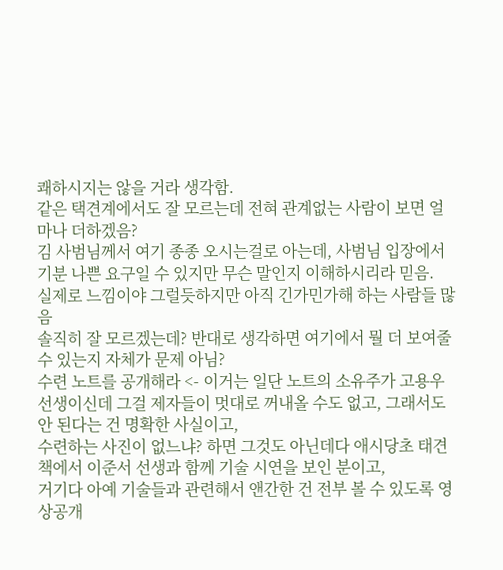쾌하시지는 않을 거라 생각함.
같은 택견계에서도 잘 모르는데 전혀 관계없는 사람이 보면 얼마나 더하겠음?
김 사범님께서 여기 종종 오시는걸로 아는데, 사범님 입장에서 기분 나쁜 요구일 수 있지만 무슨 말인지 이해하시리라 믿음.
실제로 느낌이야 그럴듯하지만 아직 긴가민가해 하는 사람들 많음
솔직히 잘 모르겠는데? 반대로 생각하면 여기에서 뭘 더 보여줄 수 있는지 자체가 문제 아님?
수련 노트를 공개해라 <- 이거는 일단 노트의 소유주가 고용우 선생이신데 그걸 제자들이 멋대로 꺼내올 수도 없고, 그래서도 안 된다는 건 명확한 사실이고,
수련하는 사진이 없느냐? 하면 그것도 아닌데다 애시당초 태견책에서 이준서 선생과 함께 기술 시연을 보인 분이고,
거기다 아예 기술들과 관련해서 앤간한 건 전부 볼 수 있도록 영상공개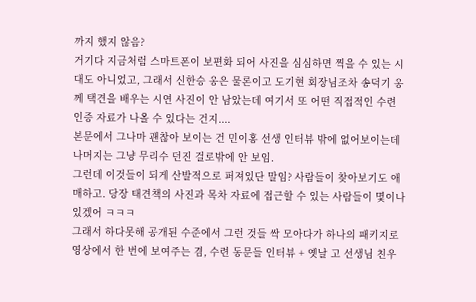까지 했지 않음?
거기다 지금처럼 스마트폰이 보편화 되어 사진을 심심하면 찍을 수 있는 시대도 아니었고, 그래서 신한승 옹은 물론이고 도기현 회장님조차 송덕기 옹께 택견을 배우는 시연 사진이 안 남았는데 여기서 또 어떤 직접적인 수련 인증 자료가 나올 수 있다는 건지....
본문에서 그나마 괜찮아 보이는 건 민이홍 선생 인터뷰 밖에 없어보이는데 나머지는 그냥 무리수 던진 걸로밖에 안 보임.
그런데 이것들이 되게 산발적으로 퍼져있단 말임? 사람들이 찾아보기도 애매하고. 당장 태견책의 사진과 목차 자료에 접근할 수 있는 사람들이 몇이나 있겠어 ㅋㅋㅋ
그래서 하다못해 공개된 수준에서 그런 것들 싹 모아다가 하나의 패키지로 영상에서 한 번에 보여주는 겸, 수련 동문들 인터뷰 + 옛날 고 선생님 친우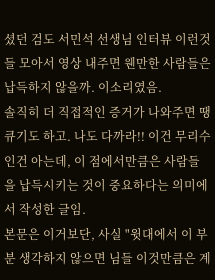셨던 검도 서민석 선생님 인터뷰 이런것들 모아서 영상 내주면 웬만한 사람들은 납득하지 않을까. 이소리였음.
솔직히 더 직접적인 증거가 나와주면 땡큐기도 하고. 나도 다까라!! 이건 무리수인건 아는데, 이 점에서만큼은 사람들을 납득시키는 것이 중요하다는 의미에서 작성한 글임.
본문은 이거보단, 사실 "윗대에서 이 부분 생각하지 않으면 님들 이것만큼은 계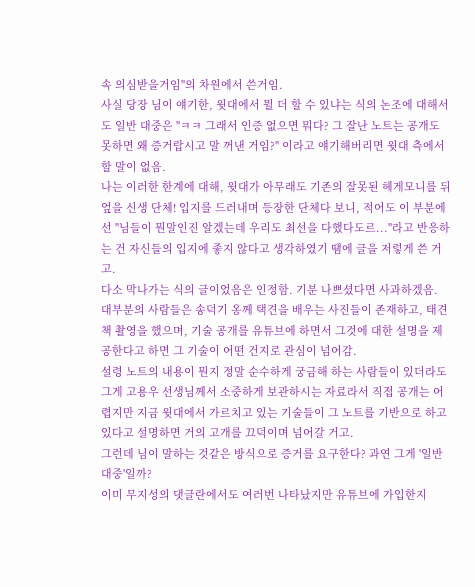속 의심받을거임"의 차원에서 쓴거임.
사실 당장 님이 얘기한, 윗대에서 뭘 더 할 수 있냐는 식의 논조에 대해서도 일반 대중은 "ㅋㅋ 그래서 인증 없으면 뭐다? 그 잘난 노트는 공개도 못하면 왜 증거랍시고 말 꺼낸 거임?" 이라고 얘기해버리면 윗대 측에서 할 말이 없음.
나는 이러한 한계에 대해, 윗대가 아무래도 기존의 잘못된 헤게모니를 뒤엎을 신생 단체! 입지를 드러내며 등장한 단체다 보니, 적어도 이 부분에선 "님들이 뭔말인진 알겠는데 우리도 최선을 다했다도르..."라고 반응하는 건 자신들의 입지에 좋지 않다고 생각하였기 땜에 글을 저렇게 쓴 거고.
다소 막나가는 식의 글이었음은 인정함. 기분 나쁘셨다면 사과하겠음.
대부분의 사람들은 송덕기 옹께 택견을 배우는 사진들이 존재하고, 태견책 촬영을 했으며, 기술 공개를 유튜브에 하면서 그것에 대한 설명을 제공한다고 하면 그 기술이 어떤 건지로 관심이 넘어감.
설령 노트의 내용이 뭔지 정말 순수하게 궁금해 하는 사람들이 있더라도 그게 고용우 선생님께서 소중하게 보관하시는 자료라서 직접 공개는 어렵지만 지금 윗대에서 가르치고 있는 기술들이 그 노트를 기반으로 하고 있다고 설명하면 거의 고개를 끄덕이며 넘어갈 거고.
그런데 님이 말하는 것같은 방식으로 증거를 요구한다? 과연 그게 '일반 대중'일까?
이미 무지성의 댓글란에서도 여러번 나타났지만 유튜브에 가입한지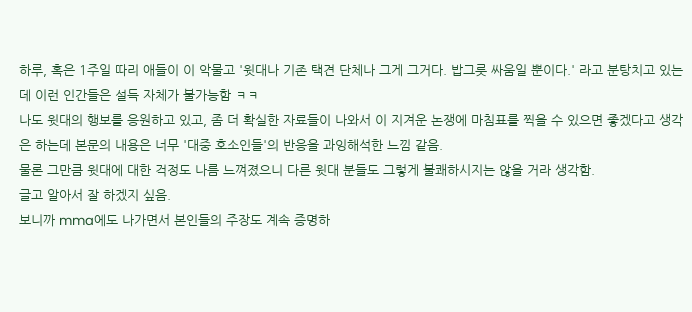하루, 혹은 1주일 따리 애들이 이 악물고 '윗대나 기존 택견 단체나 그게 그거다. 밥그릇 싸움일 뿐이다.' 라고 분탕치고 있는데 이런 인간들은 설득 자체가 불가능함 ㅋㅋ
나도 윗대의 행보를 응원하고 있고, 좀 더 확실한 자료들이 나와서 이 지겨운 논쟁에 마침표를 찍을 수 있으면 좋겠다고 생각은 하는데 본문의 내용은 너무 '대중 호소인들'의 반응을 과잉해석한 느낌 같음.
물론 그만큼 윗대에 대한 걱정도 나름 느껴졌으니 다른 윗대 분들도 그렇게 불쾌하시지는 않을 거라 생각함.
글고 알아서 잘 하겠지 싶음.
보니까 mma에도 나가면서 본인들의 주장도 계속 증명하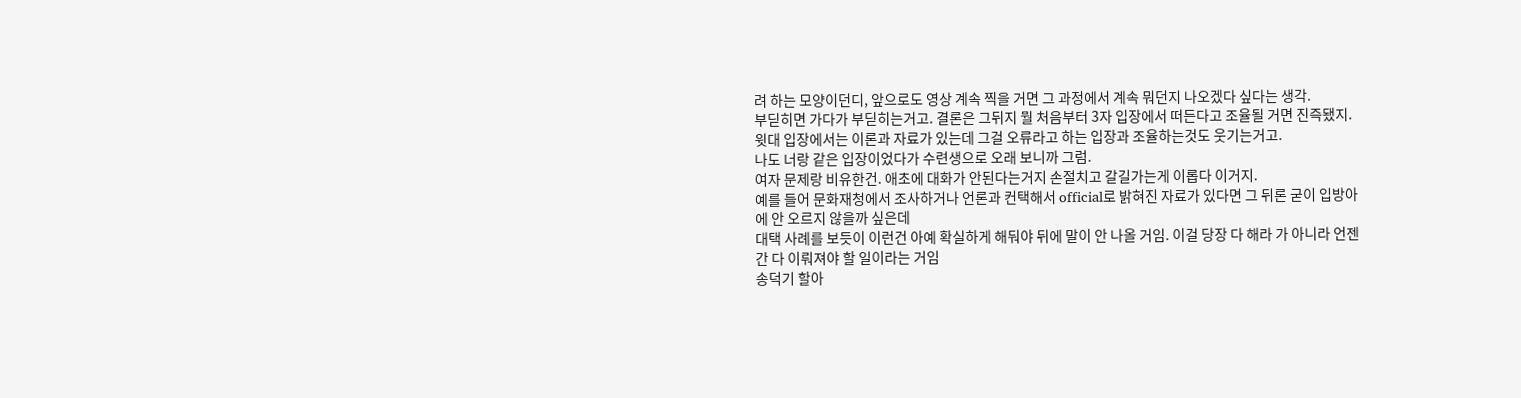려 하는 모양이던디, 앞으로도 영상 계속 찍을 거면 그 과정에서 계속 뭐던지 나오겠다 싶다는 생각.
부딛히면 가다가 부딛히는거고. 결론은 그뒤지 뭘 처음부터 3자 입장에서 떠든다고 조율될 거면 진즉됐지.
윗대 입장에서는 이론과 자료가 있는데 그걸 오류라고 하는 입장과 조율하는것도 웃기는거고.
나도 너랑 같은 입장이었다가 수련생으로 오래 보니까 그럼.
여자 문제랑 비유한건. 애초에 대화가 안된다는거지 손절치고 갈길가는게 이롭다 이거지.
예를 들어 문화재청에서 조사하거나 언론과 컨택해서 official로 밝혀진 자료가 있다면 그 뒤론 굳이 입방아에 안 오르지 않을까 싶은데
대택 사례를 보듯이 이런건 아예 확실하게 해둬야 뒤에 말이 안 나올 거임. 이걸 당장 다 해라 가 아니라 언젠간 다 이뤄져야 할 일이라는 거임
송덕기 할아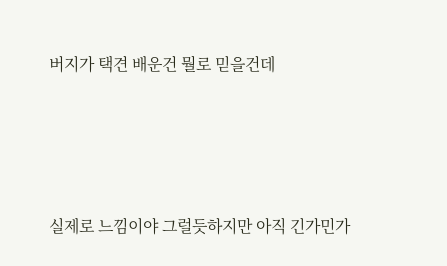버지가 택견 배운건 뭘로 믿을건데






실제로 느낌이야 그럴듯하지만 아직 긴가민가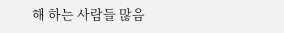해 하는 사람들 많음